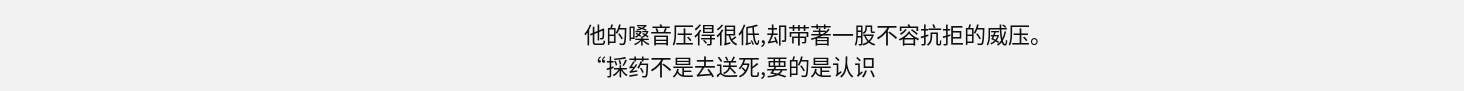他的嗓音压得很低,却带著一股不容抗拒的威压。
“採药不是去送死,要的是认识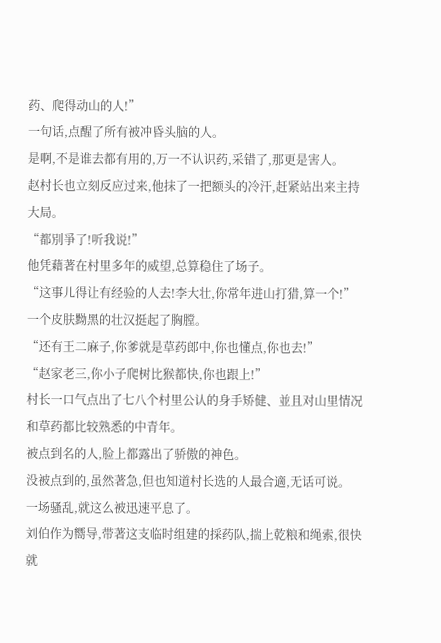药、爬得动山的人!”
一句话,点醒了所有被冲昏头脑的人。
是啊,不是谁去都有用的,万一不认识药,采错了,那更是害人。
赵村长也立刻反应过来,他抹了一把额头的冷汗,赶紧站出来主持大局。
“都別爭了!听我说!”
他凭藉著在村里多年的威望,总算稳住了场子。
“这事儿得让有经验的人去!李大壮,你常年进山打猎,算一个!”
一个皮肤黝黑的壮汉挺起了胸膛。
“还有王二麻子,你爹就是草药郎中,你也懂点,你也去!”
“赵家老三,你小子爬树比猴都快,你也跟上!”
村长一口气点出了七八个村里公认的身手矫健、並且对山里情况和草药都比较熟悉的中青年。
被点到名的人,脸上都露出了骄傲的神色。
没被点到的,虽然著急,但也知道村长选的人最合適,无话可说。
一场骚乱,就这么被迅速平息了。
刘伯作为嚮导,带著这支临时组建的採药队,揣上乾粮和绳索,很快就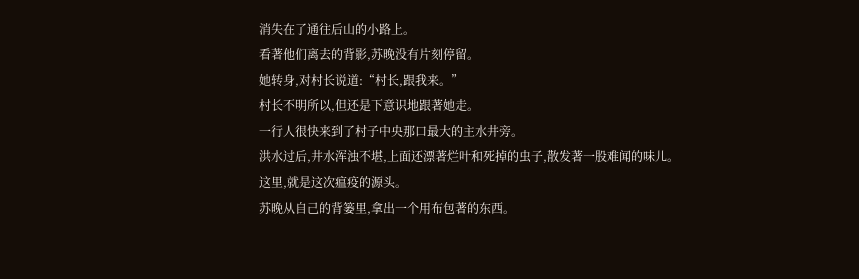消失在了通往后山的小路上。
看著他们离去的背影,苏晚没有片刻停留。
她转身,对村长说道:“村长,跟我来。”
村长不明所以,但还是下意识地跟著她走。
一行人很快来到了村子中央那口最大的主水井旁。
洪水过后,井水浑浊不堪,上面还漂著烂叶和死掉的虫子,散发著一股难闻的味儿。
这里,就是这次瘟疫的源头。
苏晚从自己的背篓里,拿出一个用布包著的东西。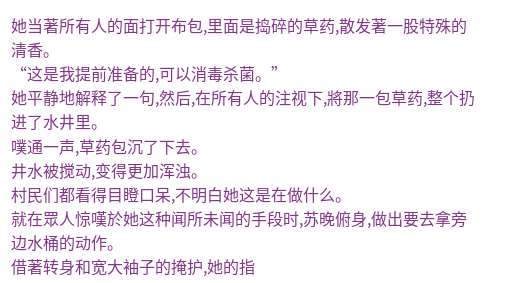她当著所有人的面打开布包,里面是捣碎的草药,散发著一股特殊的清香。
“这是我提前准备的,可以消毒杀菌。”
她平静地解释了一句,然后,在所有人的注视下,將那一包草药,整个扔进了水井里。
噗通一声,草药包沉了下去。
井水被搅动,变得更加浑浊。
村民们都看得目瞪口呆,不明白她这是在做什么。
就在眾人惊嘆於她这种闻所未闻的手段时,苏晚俯身,做出要去拿旁边水桶的动作。
借著转身和宽大袖子的掩护,她的指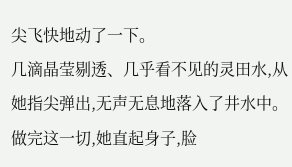尖飞快地动了一下。
几滴晶莹剔透、几乎看不见的灵田水,从她指尖弹出,无声无息地落入了井水中。
做完这一切,她直起身子,脸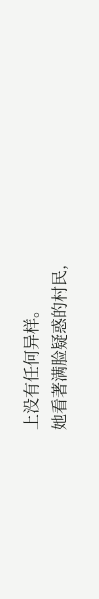上没有任何异样。
她看著满脸疑惑的村民,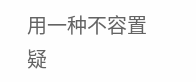用一种不容置疑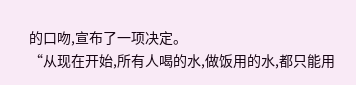的口吻,宣布了一项决定。
“从现在开始,所有人喝的水,做饭用的水,都只能用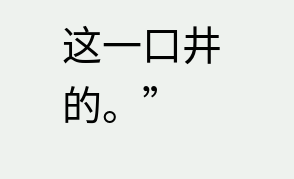这一口井的。”